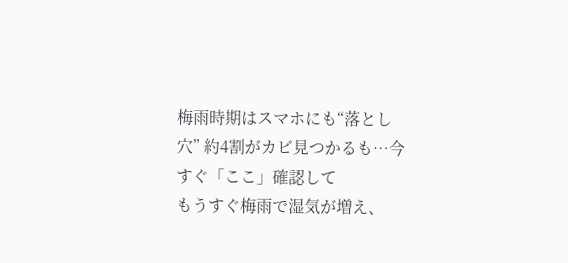梅雨時期はスマホにも“落とし穴” 約4割がカビ見つかるも…今すぐ「ここ」確認して
もうすぐ梅雨で湿気が増え、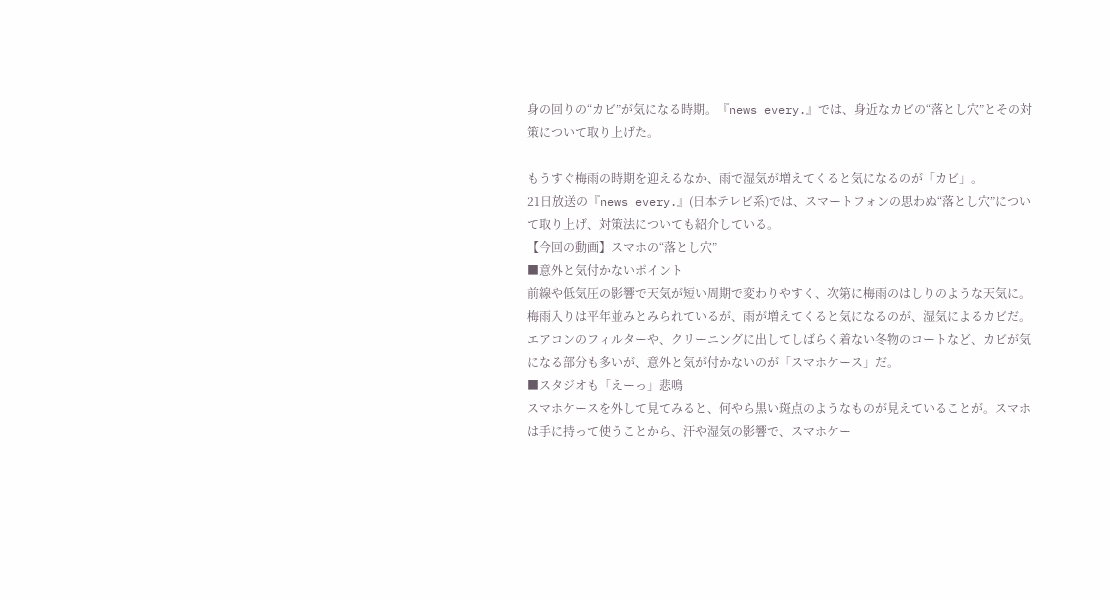身の回りの“カビ”が気になる時期。『news every.』では、身近なカビの“落とし穴”とその対策について取り上げた。

もうすぐ梅雨の時期を迎えるなか、雨で湿気が増えてくると気になるのが「カビ」。
21日放送の『news every.』(日本テレビ系)では、スマートフォンの思わぬ“落とし穴”について取り上げ、対策法についても紹介している。
【今回の動画】スマホの“落とし穴”
■意外と気付かないポイント
前線や低気圧の影響で天気が短い周期で変わりやすく、次第に梅雨のはしりのような天気に。梅雨入りは平年並みとみられているが、雨が増えてくると気になるのが、湿気によるカビだ。
エアコンのフィルターや、クリーニングに出してしばらく着ない冬物のコートなど、カビが気になる部分も多いが、意外と気が付かないのが「スマホケース」だ。
■スタジオも「えーっ」悲鳴
スマホケースを外して見てみると、何やら黒い斑点のようなものが見えていることが。スマホは手に持って使うことから、汗や湿気の影響で、スマホケー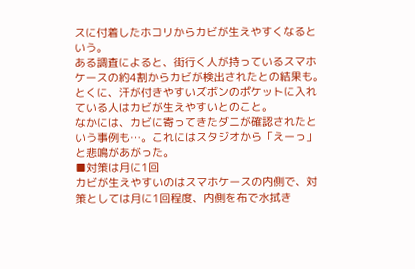スに付着したホコリからカビが生えやすくなるという。
ある調査によると、街行く人が持っているスマホケースの約4割からカビが検出されたとの結果も。とくに、汗が付きやすいズボンのポケットに入れている人はカビが生えやすいとのこと。
なかには、カビに寄ってきたダニが確認されたという事例も…。これにはスタジオから「えーっ」と悲鳴があがった。
■対策は月に1回
カビが生えやすいのはスマホケースの内側で、対策としては月に1回程度、内側を布で水拭き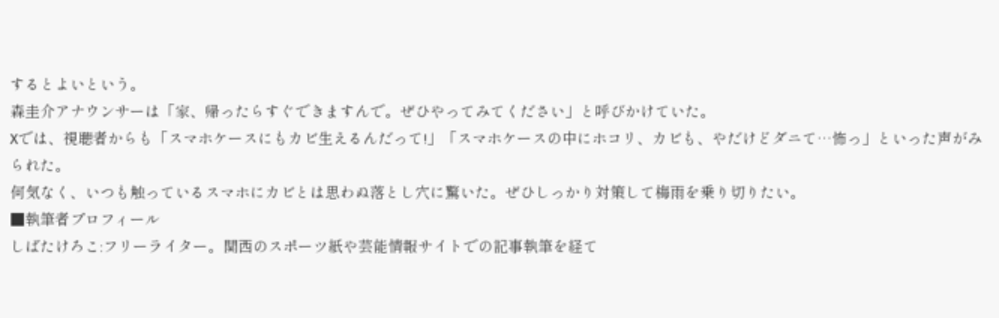するとよいという。
森圭介アナウンサーは「家、帰ったらすぐできますんで。ぜひやってみてください」と呼びかけていた。
Xでは、視聴者からも「スマホケースにもカビ生えるんだって!」「スマホケースの中にホコリ、カビも、やだけどダニて…怖っ」といった声がみられた。
何気なく、いつも触っているスマホにカビとは思わぬ落とし穴に驚いた。ぜひしっかり対策して梅雨を乗り切りたい。
■執筆者プロフィール
しばたけろこ:フリーライター。関西のスポーツ紙や芸能情報サイトでの記事執筆を経て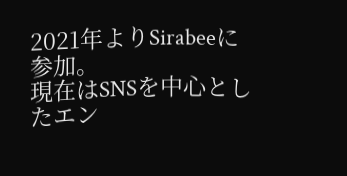2021年よりSirabeeに参加。
現在はSNSを中心としたエン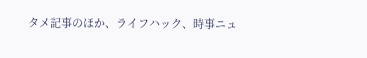タメ記事のほか、ライフハック、時事ニュ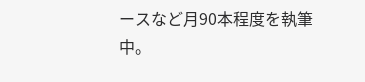ースなど月90本程度を執筆中。